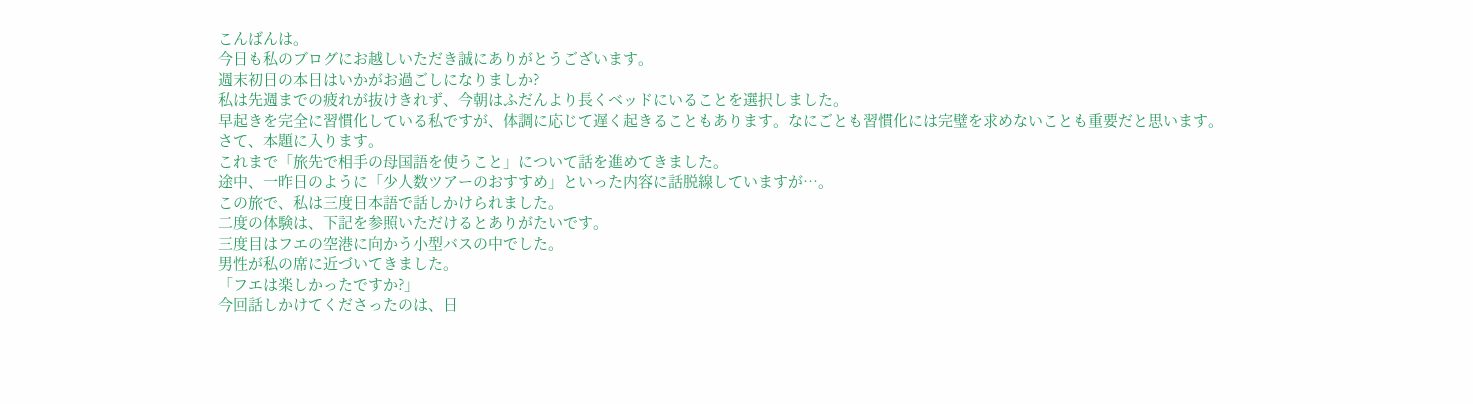こんばんは。
今日も私のブログにお越しいただき誠にありがとうございます。
週末初日の本日はいかがお過ごしになりましか?
私は先週までの疲れが抜けきれず、今朝はふだんより長くベッドにいることを選択しました。
早起きを完全に習慣化している私ですが、体調に応じて遅く起きることもあります。なにごとも習慣化には完璧を求めないことも重要だと思います。
さて、本題に入ります。
これまで「旅先で相手の母国語を使うこと」について話を進めてきました。
途中、一昨日のように「少人数ツアーのおすすめ」といった内容に話脱線していますが…。
この旅で、私は三度日本語で話しかけられました。
二度の体験は、下記を参照いただけるとありがたいです。
三度目はフエの空港に向かう小型バスの中でした。
男性が私の席に近づいてきました。
「フエは楽しかったですか?」
今回話しかけてくださったのは、日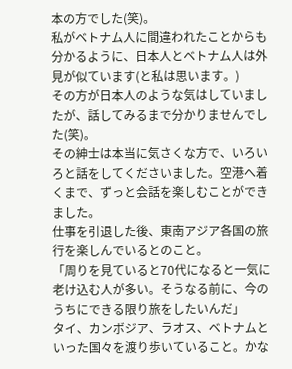本の方でした(笑)。
私がベトナム人に間違われたことからも分かるように、日本人とベトナム人は外見が似ています(と私は思います。)
その方が日本人のような気はしていましたが、話してみるまで分かりませんでした(笑)。
その紳士は本当に気さくな方で、いろいろと話をしてくださいました。空港へ着くまで、ずっと会話を楽しむことができました。
仕事を引退した後、東南アジア各国の旅行を楽しんでいるとのこと。
「周りを見ていると70代になると一気に老け込む人が多い。そうなる前に、今のうちにできる限り旅をしたいんだ」
タイ、カンボジア、ラオス、ベトナムといった国々を渡り歩いていること。かな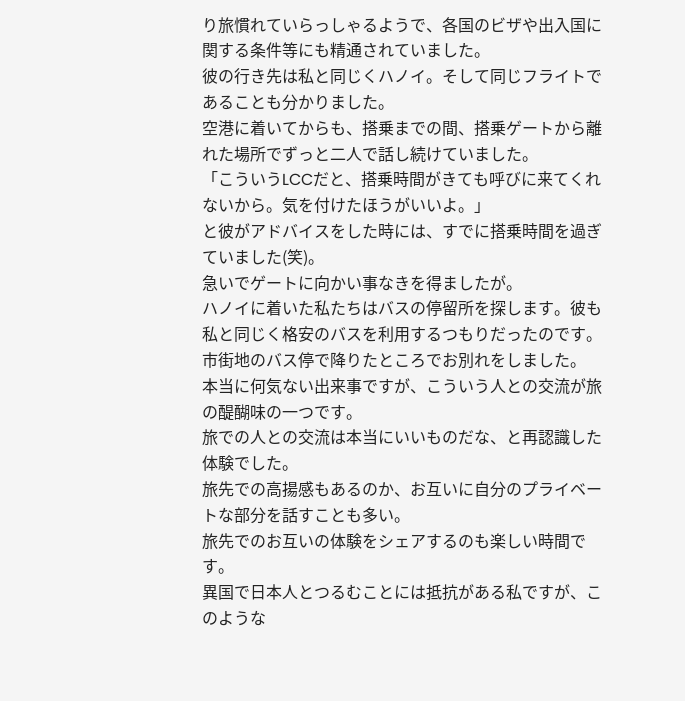り旅慣れていらっしゃるようで、各国のビザや出入国に関する条件等にも精通されていました。
彼の行き先は私と同じくハノイ。そして同じフライトであることも分かりました。
空港に着いてからも、搭乗までの間、搭乗ゲートから離れた場所でずっと二人で話し続けていました。
「こういうLCCだと、搭乗時間がきても呼びに来てくれないから。気を付けたほうがいいよ。」
と彼がアドバイスをした時には、すでに搭乗時間を過ぎていました(笑)。
急いでゲートに向かい事なきを得ましたが。
ハノイに着いた私たちはバスの停留所を探します。彼も私と同じく格安のバスを利用するつもりだったのです。
市街地のバス停で降りたところでお別れをしました。
本当に何気ない出来事ですが、こういう人との交流が旅の醍醐味の一つです。
旅での人との交流は本当にいいものだな、と再認識した体験でした。
旅先での高揚感もあるのか、お互いに自分のプライベートな部分を話すことも多い。
旅先でのお互いの体験をシェアするのも楽しい時間です。
異国で日本人とつるむことには抵抗がある私ですが、このような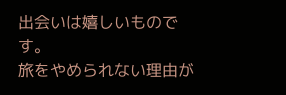出会いは嬉しいものです。
旅をやめられない理由が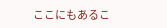ここにもあるこ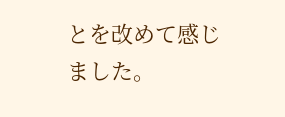とを改めて感じました。